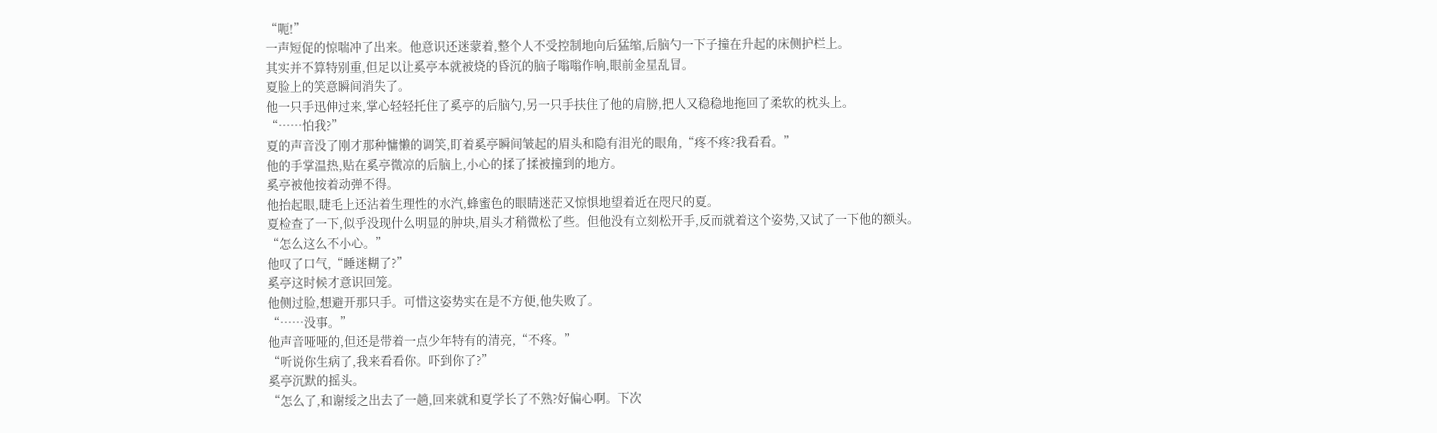“呃!”
一声短促的惊喘冲了出来。他意识还迷蒙着,整个人不受控制地向后猛缩,后脑勺一下子撞在升起的床侧护栏上。
其实并不算特别重,但足以让奚亭本就被烧的昏沉的脑子嗡嗡作响,眼前金星乱冒。
夏脸上的笑意瞬间消失了。
他一只手迅伸过来,掌心轻轻托住了奚亭的后脑勺,另一只手扶住了他的肩膀,把人又稳稳地拖回了柔软的枕头上。
“……怕我?”
夏的声音没了刚才那种慵懒的调笑,盯着奚亭瞬间皱起的眉头和隐有泪光的眼角,“疼不疼?我看看。”
他的手掌温热,贴在奚亭微凉的后脑上,小心的揉了揉被撞到的地方。
奚亭被他按着动弹不得。
他抬起眼,睫毛上还沾着生理性的水汽,蜂蜜色的眼睛迷茫又惊惧地望着近在咫尺的夏。
夏检查了一下,似乎没现什么明显的肿块,眉头才稍微松了些。但他没有立刻松开手,反而就着这个姿势,又试了一下他的额头。
“怎么这么不小心。”
他叹了口气,“睡迷糊了?”
奚亭这时候才意识回笼。
他侧过脸,想避开那只手。可惜这姿势实在是不方便,他失败了。
“……没事。”
他声音哑哑的,但还是带着一点少年特有的清亮,“不疼。”
“听说你生病了,我来看看你。吓到你了?”
奚亭沉默的摇头。
“怎么了,和谢绥之出去了一趟,回来就和夏学长了不熟?好偏心啊。下次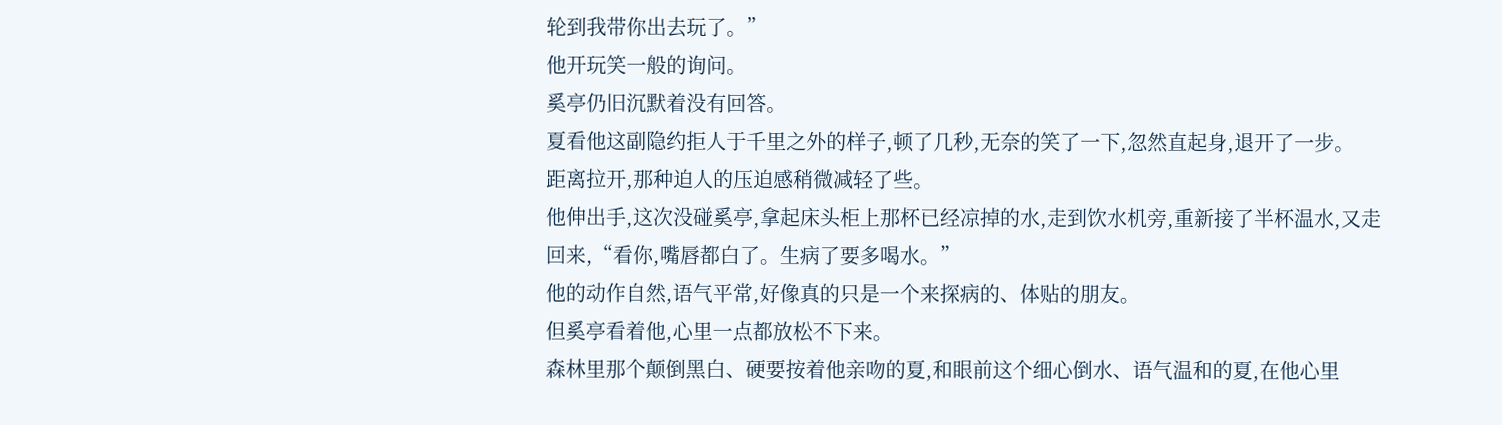轮到我带你出去玩了。”
他开玩笑一般的询问。
奚亭仍旧沉默着没有回答。
夏看他这副隐约拒人于千里之外的样子,顿了几秒,无奈的笑了一下,忽然直起身,退开了一步。
距离拉开,那种迫人的压迫感稍微减轻了些。
他伸出手,这次没碰奚亭,拿起床头柜上那杯已经凉掉的水,走到饮水机旁,重新接了半杯温水,又走回来,“看你,嘴唇都白了。生病了要多喝水。”
他的动作自然,语气平常,好像真的只是一个来探病的、体贴的朋友。
但奚亭看着他,心里一点都放松不下来。
森林里那个颠倒黑白、硬要按着他亲吻的夏,和眼前这个细心倒水、语气温和的夏,在他心里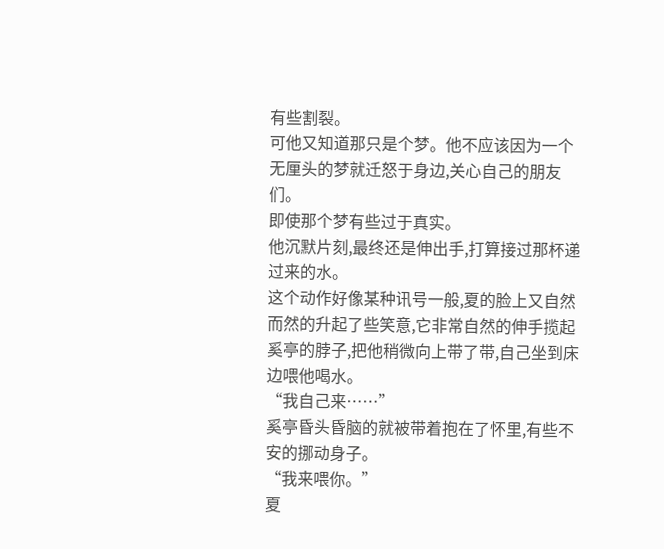有些割裂。
可他又知道那只是个梦。他不应该因为一个无厘头的梦就迁怒于身边,关心自己的朋友们。
即使那个梦有些过于真实。
他沉默片刻,最终还是伸出手,打算接过那杯递过来的水。
这个动作好像某种讯号一般,夏的脸上又自然而然的升起了些笑意,它非常自然的伸手揽起奚亭的脖子,把他稍微向上带了带,自己坐到床边喂他喝水。
“我自己来……”
奚亭昏头昏脑的就被带着抱在了怀里,有些不安的挪动身子。
“我来喂你。”
夏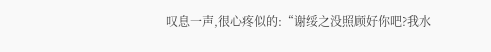叹息一声,很心疼似的:“谢绥之没照顾好你吧?我水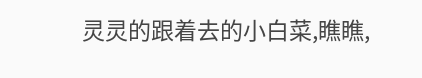灵灵的跟着去的小白菜,瞧瞧,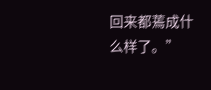回来都蔫成什么样了。”